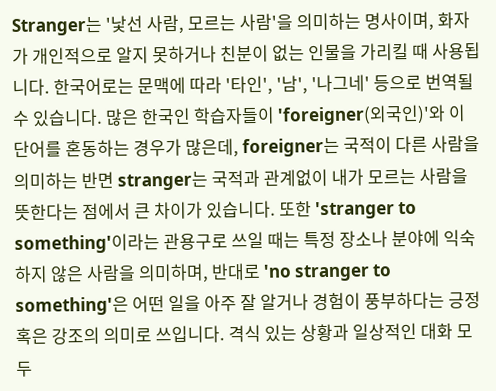Stranger는 '낯선 사람, 모르는 사람'을 의미하는 명사이며, 화자가 개인적으로 알지 못하거나 친분이 없는 인물을 가리킬 때 사용됩니다. 한국어로는 문맥에 따라 '타인', '남', '나그네' 등으로 번역될 수 있습니다. 많은 한국인 학습자들이 'foreigner(외국인)'와 이 단어를 혼동하는 경우가 많은데, foreigner는 국적이 다른 사람을 의미하는 반면 stranger는 국적과 관계없이 내가 모르는 사람을 뜻한다는 점에서 큰 차이가 있습니다. 또한 'stranger to something'이라는 관용구로 쓰일 때는 특정 장소나 분야에 익숙하지 않은 사람을 의미하며, 반대로 'no stranger to something'은 어떤 일을 아주 잘 알거나 경험이 풍부하다는 긍정 혹은 강조의 의미로 쓰입니다. 격식 있는 상황과 일상적인 대화 모두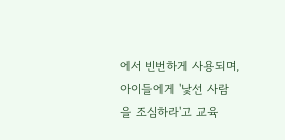에서 빈번하게 사용되며, 아이들에게 '낯선 사람을 조심하라'고 교육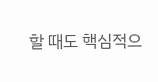할 때도 핵심적으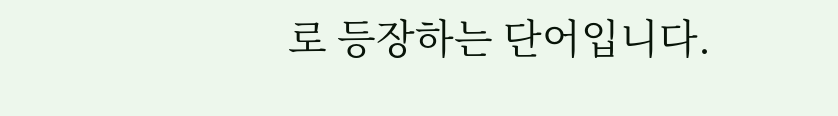로 등장하는 단어입니다.